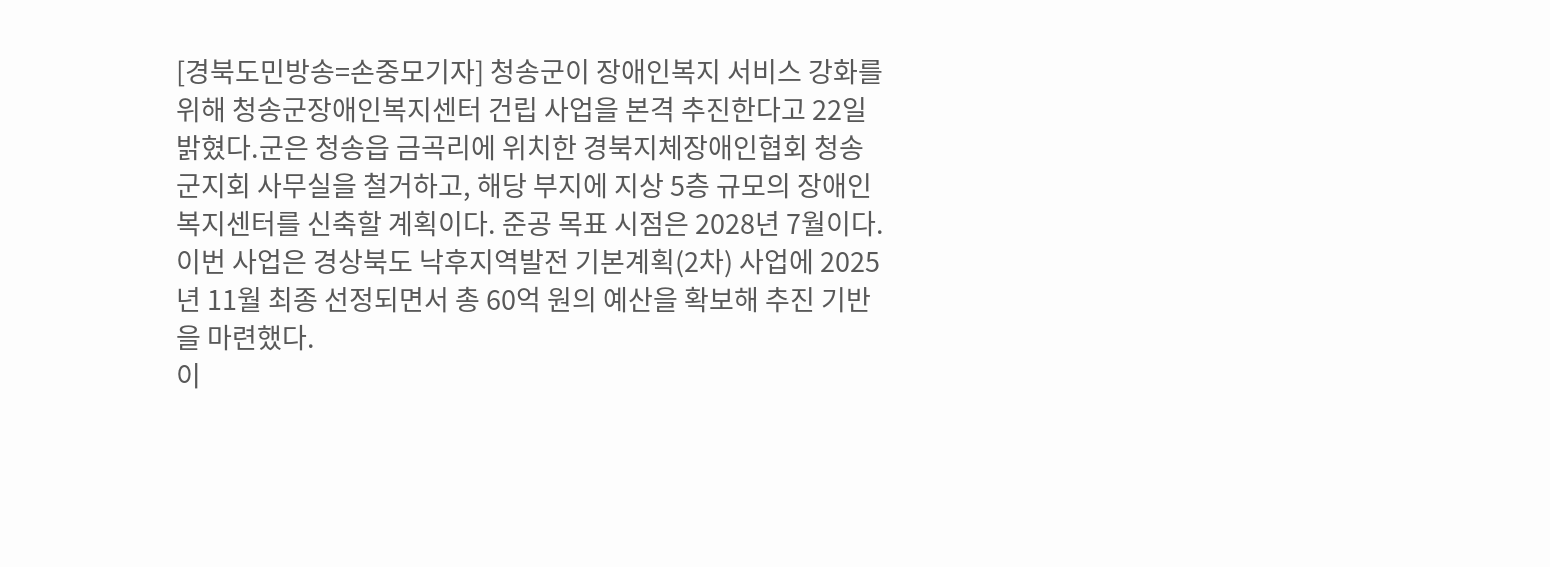[경북도민방송=손중모기자] 청송군이 장애인복지 서비스 강화를 위해 청송군장애인복지센터 건립 사업을 본격 추진한다고 22일 밝혔다.군은 청송읍 금곡리에 위치한 경북지체장애인협회 청송군지회 사무실을 철거하고, 해당 부지에 지상 5층 규모의 장애인복지센터를 신축할 계획이다. 준공 목표 시점은 2028년 7월이다.이번 사업은 경상북도 낙후지역발전 기본계획(2차) 사업에 2025년 11월 최종 선정되면서 총 60억 원의 예산을 확보해 추진 기반을 마련했다.
이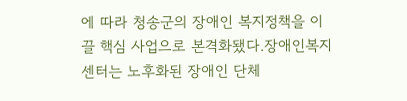에 따라 청송군의 장애인 복지정책을 이끌 핵심 사업으로 본격화됐다.장애인복지센터는 노후화된 장애인 단체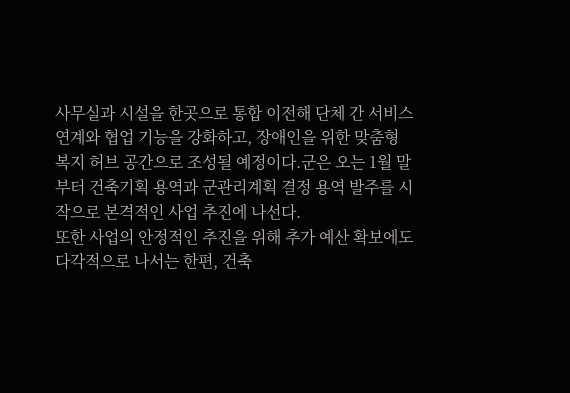사무실과 시설을 한곳으로 통합 이전해 단체 간 서비스 연계와 협업 기능을 강화하고, 장애인을 위한 맞춤형 복지 허브 공간으로 조성될 예정이다.군은 오는 1월 말부터 건축기획 용역과 군관리계획 결정 용역 발주를 시작으로 본격적인 사업 추진에 나선다.
또한 사업의 안정적인 추진을 위해 추가 예산 확보에도 다각적으로 나서는 한편, 건축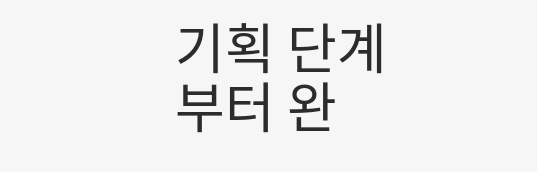기획 단계부터 완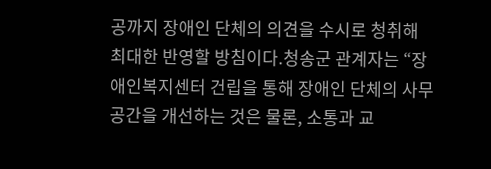공까지 장애인 단체의 의견을 수시로 청취해 최대한 반영할 방침이다.청송군 관계자는 “장애인복지센터 건립을 통해 장애인 단체의 사무공간을 개선하는 것은 물론, 소통과 교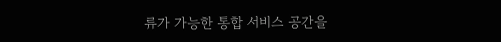류가 가능한 통합 서비스 공간을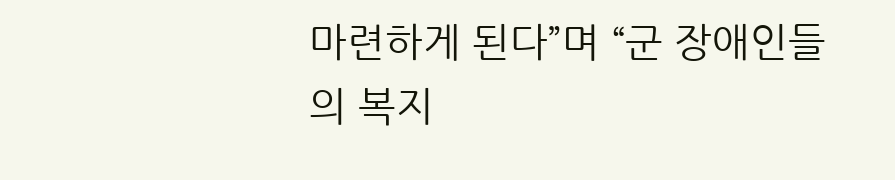마련하게 된다”며 “군 장애인들의 복지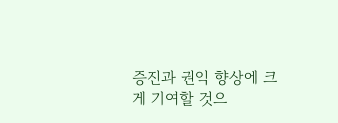증진과 권익 향상에 크게 기여할 것으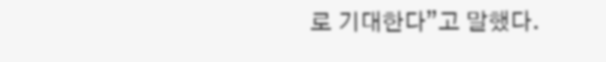로 기대한다”고 말했다.